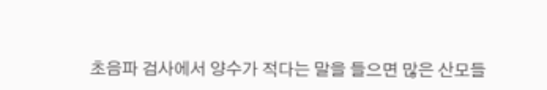초음파 검사에서 양수가 적다는 말을 들으면 많은 산모들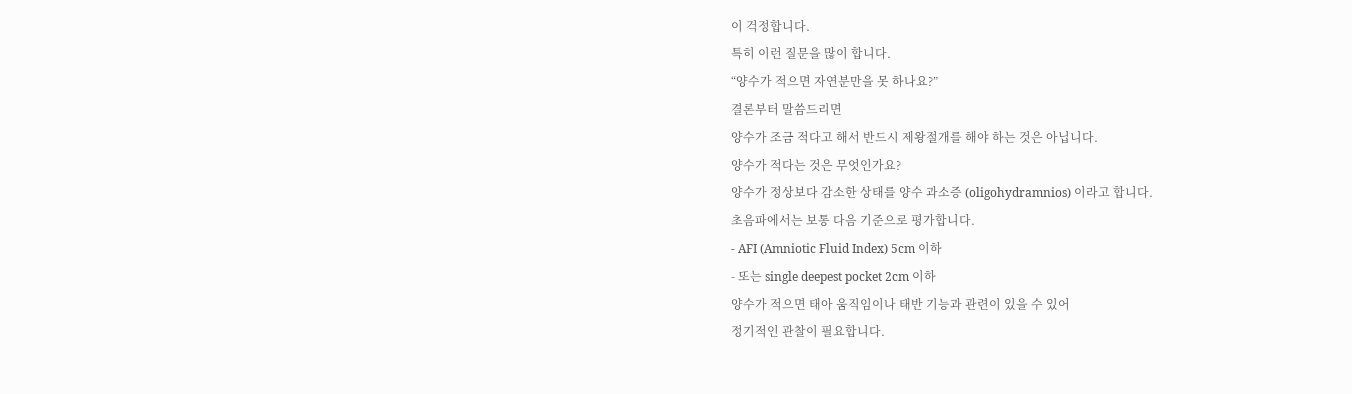이 걱정합니다.
특히 이런 질문을 많이 합니다.
“양수가 적으면 자연분만을 못 하나요?”
결론부터 말씀드리면
양수가 조금 적다고 해서 반드시 제왕절개를 해야 하는 것은 아닙니다.
양수가 적다는 것은 무엇인가요?
양수가 정상보다 감소한 상태를 양수 과소증 (oligohydramnios) 이라고 합니다.
초음파에서는 보통 다음 기준으로 평가합니다.
- AFI (Amniotic Fluid Index) 5cm 이하
- 또는 single deepest pocket 2cm 이하
양수가 적으면 태아 움직임이나 태반 기능과 관련이 있을 수 있어
정기적인 관찰이 필요합니다.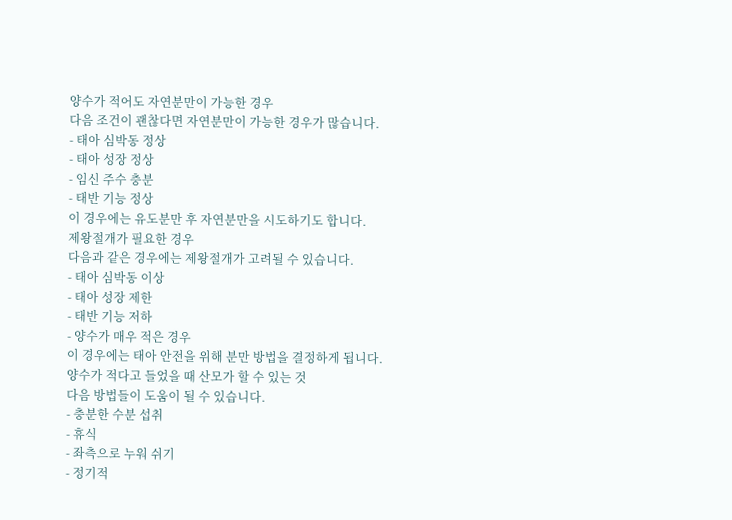양수가 적어도 자연분만이 가능한 경우
다음 조건이 괜찮다면 자연분만이 가능한 경우가 많습니다.
- 태아 심박동 정상
- 태아 성장 정상
- 임신 주수 충분
- 태반 기능 정상
이 경우에는 유도분만 후 자연분만을 시도하기도 합니다.
제왕절개가 필요한 경우
다음과 같은 경우에는 제왕절개가 고려될 수 있습니다.
- 태아 심박동 이상
- 태아 성장 제한
- 태반 기능 저하
- 양수가 매우 적은 경우
이 경우에는 태아 안전을 위해 분만 방법을 결정하게 됩니다.
양수가 적다고 들었을 때 산모가 할 수 있는 것
다음 방법들이 도움이 될 수 있습니다.
- 충분한 수분 섭취
- 휴식
- 좌측으로 누워 쉬기
- 정기적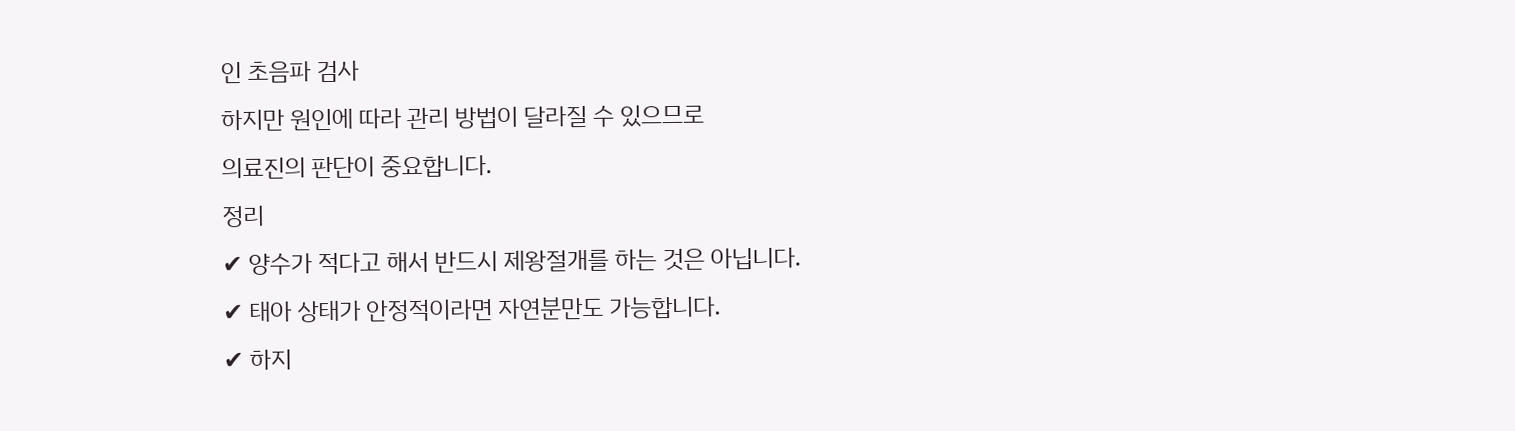인 초음파 검사
하지만 원인에 따라 관리 방법이 달라질 수 있으므로
의료진의 판단이 중요합니다.
정리
✔ 양수가 적다고 해서 반드시 제왕절개를 하는 것은 아닙니다.
✔ 태아 상태가 안정적이라면 자연분만도 가능합니다.
✔ 하지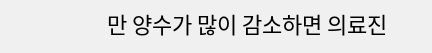만 양수가 많이 감소하면 의료진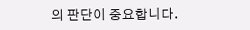의 판단이 중요합니다.